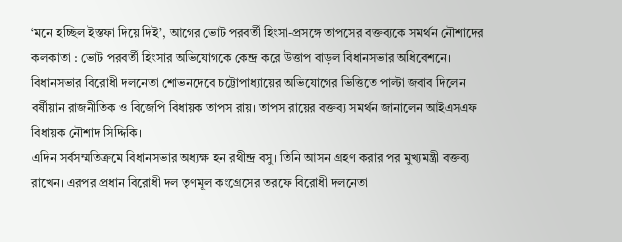‘মনে হচ্ছিল ইস্তফা দিয়ে দিই’, আগের ভোট পরবর্তী হিংসা-প্রসঙ্গে তাপসের বক্তব্যকে সমর্থন নৌশাদের
কলকাতা : ভোট পরবর্তী হিংসার অভিযোগকে কেন্দ্র করে উত্তাপ বাড়ল বিধানসভার অধিবেশনে। বিধানসভার বিরোধী দলনেতা শোভনদেবে চট্টোপাধ্যায়ের অভিযোগের ভিত্তিতে পাল্টা জবাব দিলেন বর্ষীয়ান রাজনীতিক ও বিজেপি বিধায়ক তাপস রায়। তাপস রায়ের বক্তব্য সমর্থন জানালেন আইএসএফ বিধায়ক নৌশাদ সিদ্দিকি।
এদিন সর্বসম্মতিক্রমে বিধানসভার অধ্যক্ষ হন রথীন্দ্র বসু। তিনি আসন গ্রহণ করার পর মুখ্যমন্ত্রী বক্তব্য রাখেন। এরপর প্রধান বিরোধী দল তৃণমূল কংগ্রেসের তরফে বিরোধী দলনেতা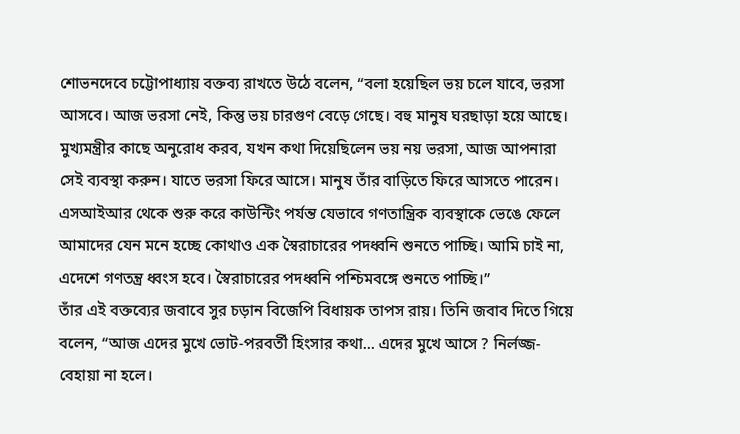শোভনদেবে চট্টোপাধ্যায় বক্তব্য রাখতে উঠে বলেন, “বলা হয়েছিল ভয় চলে যাবে, ভরসা আসবে। আজ ভরসা নেই, কিন্তু ভয় চারগুণ বেড়ে গেছে। বহু মানুষ ঘরছাড়া হয়ে আছে। মুখ্যমন্ত্রীর কাছে অনুরোধ করব, যখন কথা দিয়েছিলেন ভয় নয় ভরসা, আজ আপনারা সেই ব্যবস্থা করুন। যাতে ভরসা ফিরে আসে। মানুষ তাঁর বাড়িতে ফিরে আসতে পারেন। এসআইআর থেকে শুরু করে কাউন্টিং পর্যন্ত যেভাবে গণতান্ত্রিক ব্যবস্থাকে ভেঙে ফেলে আমাদের যেন মনে হচ্ছে কোথাও এক স্বৈরাচারের পদধ্বনি শুনতে পাচ্ছি। আমি চাই না, এদেশে গণতন্ত্র ধ্বংস হবে। স্বৈরাচারের পদধ্বনি পশ্চিমবঙ্গে শুনতে পাচ্ছি।”
তাঁর এই বক্তব্যের জবাবে সুর চড়ান বিজেপি বিধায়ক তাপস রায়। তিনি জবাব দিতে গিয়ে বলেন, “আজ এদের মুখে ভোট-পরবর্তী হিংসার কথা… এদের মুখে আসে ? নির্লজ্জ-বেহায়া না হলে।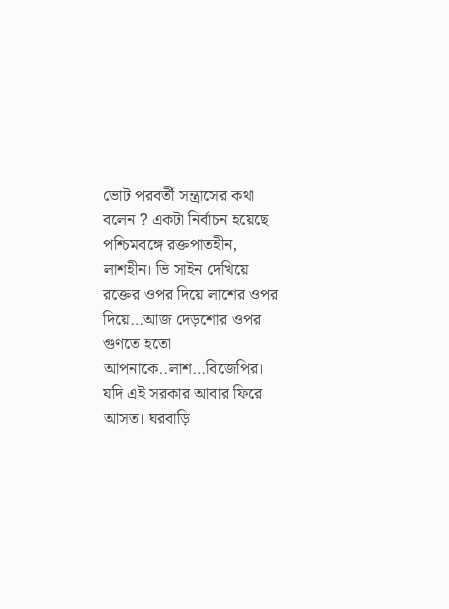ভোট পরবর্তী সন্ত্রাসের কথা বলেন ? একটা নির্বাচন হয়েছে পশ্চিমবঙ্গে রক্তপাতহীন, লাশহীন। ভি সাইন দেখিয়ে রক্তের ওপর দিয়ে লাশের ওপর দিয়ে…আজ দেড়শোর ওপর গুণতে হতো আপনাকে..লাশ…বিজেপির। যদি এই সরকার আবার ফিরে আসত। ঘরবাড়ি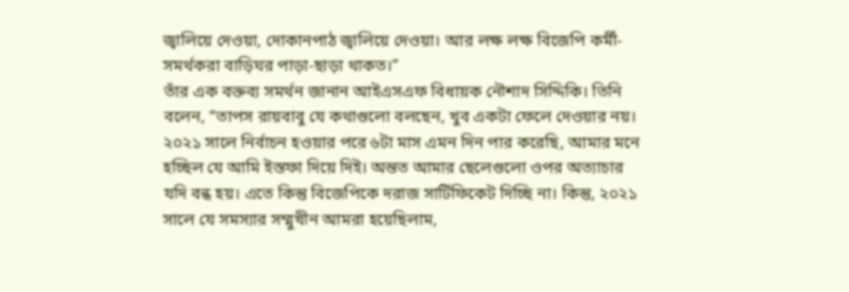জ্বালিয়ে দেওয়া, দোকানপাঠ জ্বালিয়ে দেওয়া। আর লক্ষ লক্ষ বিজেপি কর্মী-সমর্থকরা বাড়িঘর পাড়া-ছাড়া থাকত।”
তাঁর এক বক্তব্য সমর্থন জানান আইএসএফ বিধায়ক নৌশাদ সিদ্দিকি। তিনি বলেন, “তাপস রায়বাবু যে কথাগুলো বলছেন, খুব একটা ফেলে দেওয়ার নয়। ২০২১ সালে নির্বাচন হওয়ার পরে ৬টা মাস এমন দিন পার করেছি, আমার মনে হচ্ছিল যে আমি ইস্তফা দিয়ে দিই। অন্তত আমার ছেলেগুলো ওপর অত্যাচার যদি বন্ধ হয়। এতে কিন্তু বিজেপিকে দরাজ সার্টিফিকেট দিচ্ছি না। কিন্তু, ২০২১ সালে যে সমস্যার সম্মুখীন আমরা হয়েছিলাম,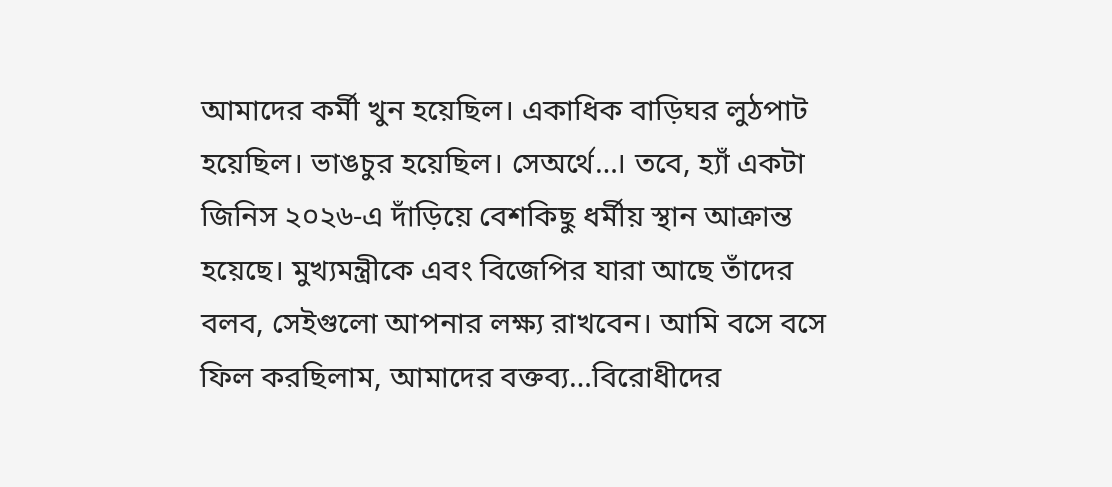আমাদের কর্মী খুন হয়েছিল। একাধিক বাড়িঘর লুঠপাট হয়েছিল। ভাঙচুর হয়েছিল। সেঅর্থে…। তবে, হ্যাঁ একটা জিনিস ২০২৬-এ দাঁড়িয়ে বেশকিছু ধর্মীয় স্থান আক্রান্ত হয়েছে। মুখ্যমন্ত্রীকে এবং বিজেপির যারা আছে তাঁদের বলব, সেইগুলো আপনার লক্ষ্য রাখবেন। আমি বসে বসে ফিল করছিলাম, আমাদের বক্তব্য…বিরোধীদের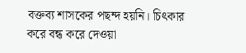বক্তব্য শাসকের পছন্দ হয়নি। চিৎকার করে বন্ধ করে দেওয়া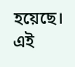হয়েছে। এই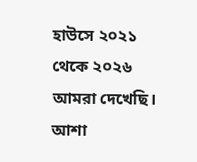হাউসে ২০২১ থেকে ২০২৬ আমরা দেখেছি। আশা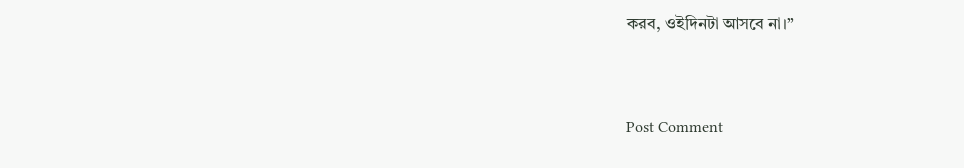করব, ওইদিনটা আসবে না।”



Post Comment